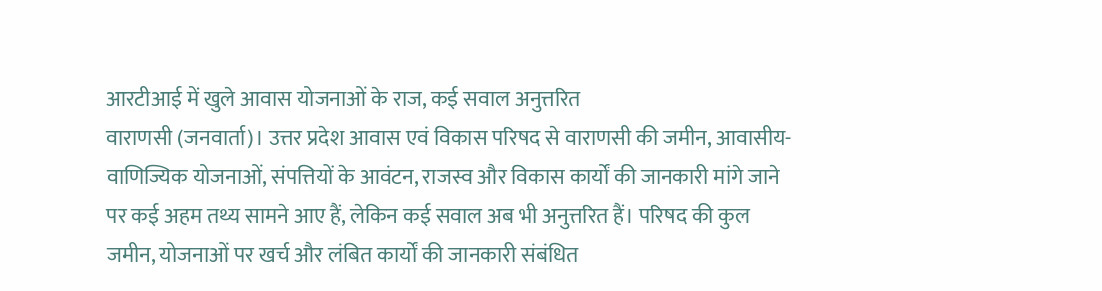आरटीआई में खुले आवास योजनाओं के राज, कई सवाल अनुत्तरित
वाराणसी (जनवार्ता)। उत्तर प्रदेश आवास एवं विकास परिषद से वाराणसी की जमीन, आवासीय-वाणिज्यिक योजनाओं, संपत्तियों के आवंटन, राजस्व और विकास कार्यों की जानकारी मांगे जाने पर कई अहम तथ्य सामने आए हैं, लेकिन कई सवाल अब भी अनुत्तरित हैं। परिषद की कुल जमीन, योजनाओं पर खर्च और लंबित कार्यों की जानकारी संबंधित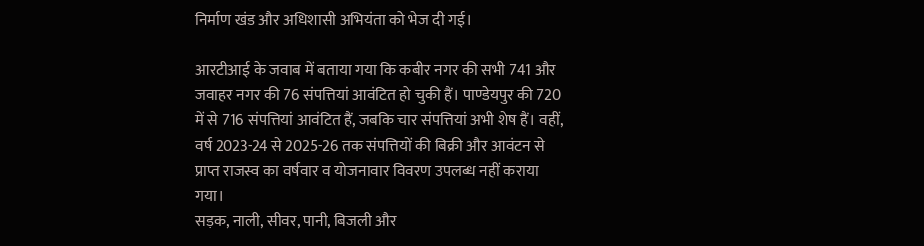निर्माण खंड और अधिशासी अभियंता को भेज दी गई।

आरटीआई के जवाब में बताया गया कि कबीर नगर की सभी 741 और जवाहर नगर की 76 संपत्तियां आवंटित हो चुकी हैं। पाण्डेयपुर की 720 में से 716 संपत्तियां आवंटित हैं, जबकि चार संपत्तियां अभी शेष हैं। वहीं, वर्ष 2023-24 से 2025-26 तक संपत्तियों की बिक्री और आवंटन से प्राप्त राजस्व का वर्षवार व योजनावार विवरण उपलब्ध नहीं कराया गया।
सड़क, नाली, सीवर, पानी, बिजली और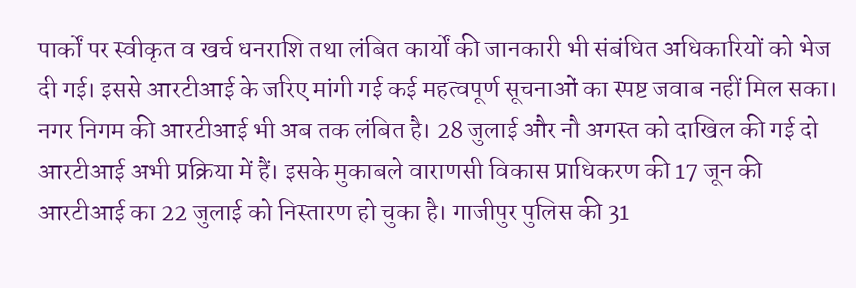पार्कों पर स्वीकृत व खर्च धनराशि तथा लंबित कार्यों की जानकारी भी संबंधित अधिकारियों को भेज दी गई। इससे आरटीआई के जरिए मांगी गई कई महत्वपूर्ण सूचनाओं का स्पष्ट जवाब नहीं मिल सका।
नगर निगम की आरटीआई भी अब तक लंबित है। 28 जुलाई और नौ अगस्त को दाखिल की गई दो आरटीआई अभी प्रक्रिया में हैं। इसके मुकाबले वाराणसी विकास प्राधिकरण की 17 जून की आरटीआई का 22 जुलाई को निस्तारण हो चुका है। गाजीपुर पुलिस की 31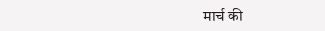मार्च की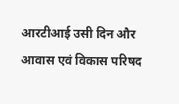आरटीआई उसी दिन और आवास एवं विकास परिषद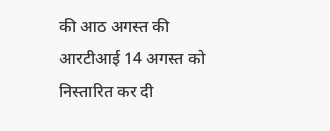की आठ अगस्त की आरटीआई 14 अगस्त को निस्तारित कर दी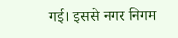गई। इससे नगर निगम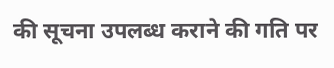की सूचना उपलब्ध कराने की गति पर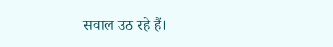सवाल उठ रहे हैं।